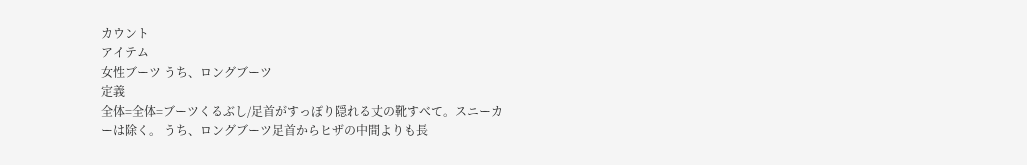カウント
アイテム
女性ブーツ うち、ロングブーツ
定義
全体=全体=ブーツくるぶし/足首がすっぽり隠れる丈の靴すべて。スニーカーは除く。 うち、ロングブーツ足首からヒザの中間よりも長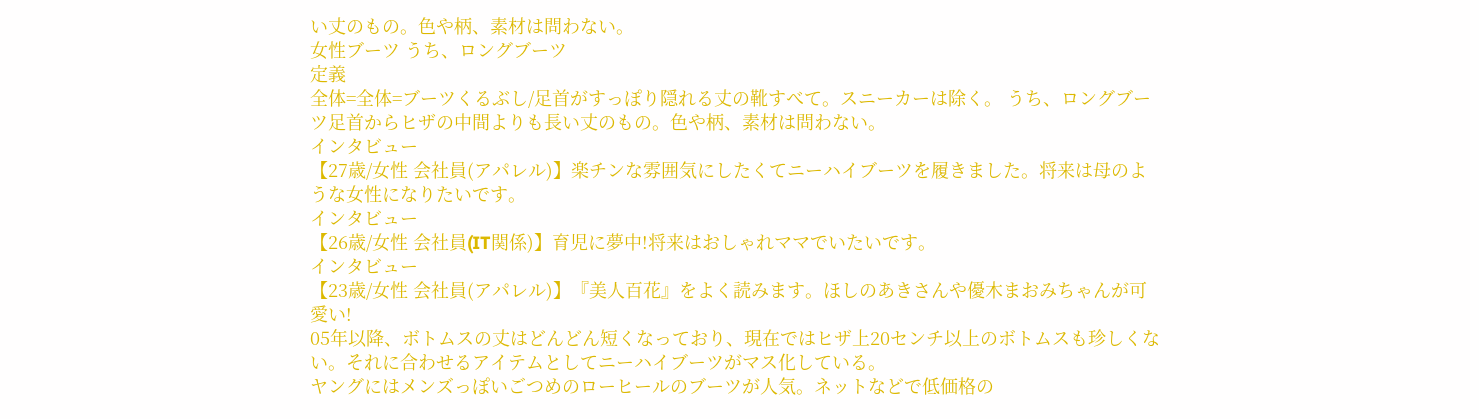い丈のもの。色や柄、素材は問わない。
女性ブーツ うち、ロングブーツ
定義
全体=全体=ブーツくるぶし/足首がすっぽり隠れる丈の靴すべて。スニーカーは除く。 うち、ロングブーツ足首からヒザの中間よりも長い丈のもの。色や柄、素材は問わない。
インタビュー
【27歳/女性 会社員(アパレル)】楽チンな雰囲気にしたくてニーハイブーツを履きました。将来は母のような女性になりたいです。
インタビュー
【26歳/女性 会社員(IT関係)】育児に夢中!将来はおしゃれママでいたいです。
インタビュー
【23歳/女性 会社員(アパレル)】『美人百花』をよく読みます。ほしのあきさんや優木まおみちゃんが可愛い!
05年以降、ボトムスの丈はどんどん短くなっており、現在ではヒザ上20センチ以上のボトムスも珍しくない。それに合わせるアイテムとしてニーハイブーツがマス化している。
ヤングにはメンズっぽいごつめのローヒールのブーツが人気。ネットなどで低価格の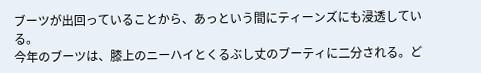ブーツが出回っていることから、あっという間にティーンズにも浸透している。
今年のブーツは、膝上のニーハイとくるぶし丈のブーティに二分される。ど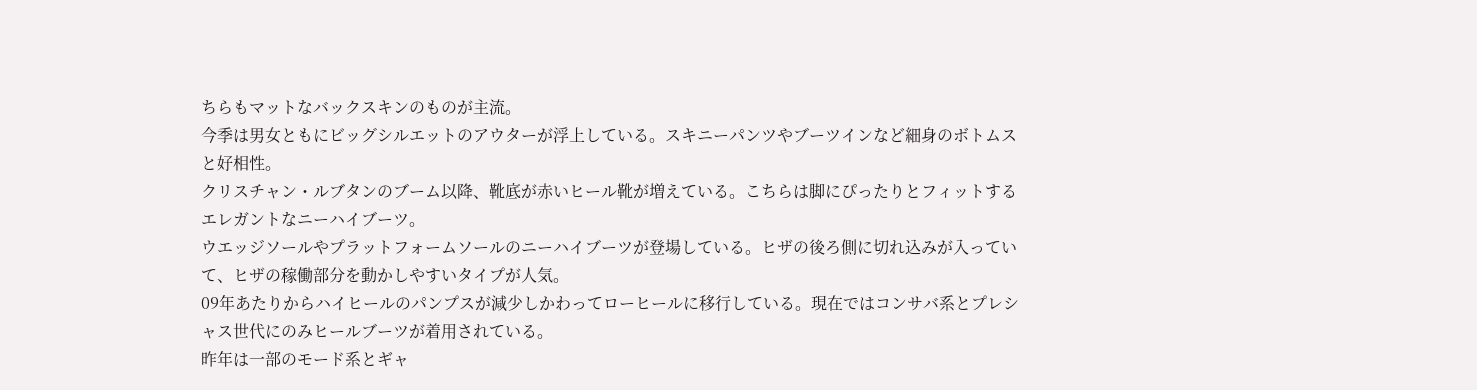ちらもマットなバックスキンのものが主流。
今季は男女ともにビッグシルエットのアウターが浮上している。スキニーパンツやブーツインなど細身のボトムスと好相性。
クリスチャン・ルブタンのブーム以降、靴底が赤いヒール靴が増えている。こちらは脚にぴったりとフィットするエレガントなニーハイブーツ。
ウエッジソールやプラットフォームソールのニーハイブーツが登場している。ヒザの後ろ側に切れ込みが入っていて、ヒザの稼働部分を動かしやすいタイプが人気。
09年あたりからハイヒールのパンプスが減少しかわってローヒールに移行している。現在ではコンサバ系とプレシャス世代にのみヒールブーツが着用されている。
昨年は一部のモード系とギャ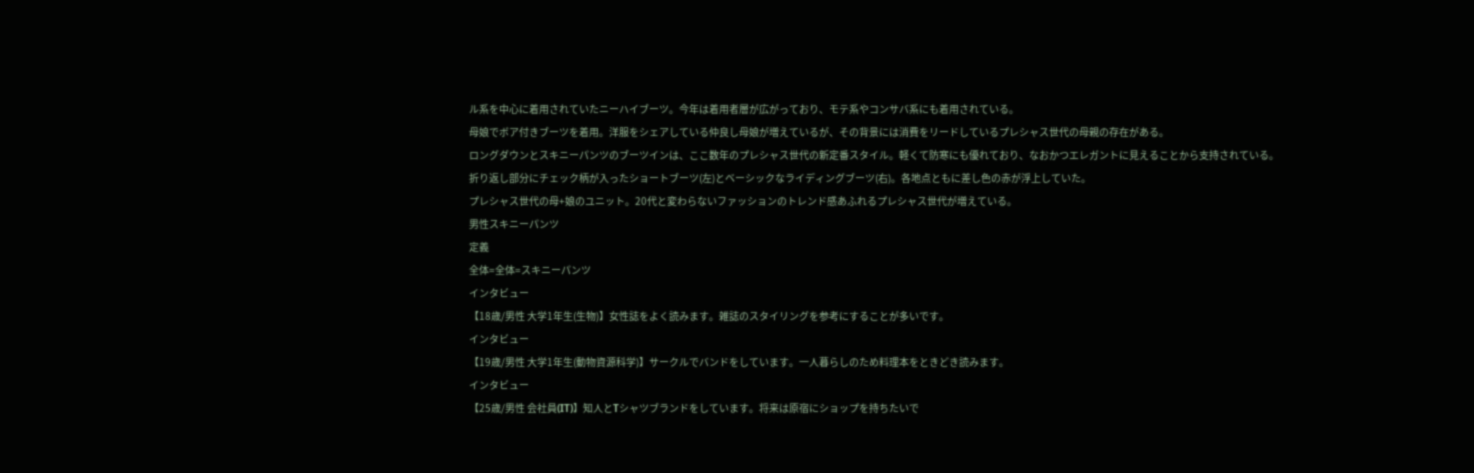ル系を中心に着用されていたニーハイブーツ。今年は着用者層が広がっており、モテ系やコンサバ系にも着用されている。
母娘でボア付きブーツを着用。洋服をシェアしている仲良し母娘が増えているが、その背景には消費をリードしているプレシャス世代の母親の存在がある。
ロングダウンとスキニーパンツのブーツインは、ここ数年のプレシャス世代の新定番スタイル。軽くて防寒にも優れており、なおかつエレガントに見えることから支持されている。
折り返し部分にチェック柄が入ったショートブーツ(左)とベーシックなライディングブーツ(右)。各地点ともに差し色の赤が浮上していた。
プレシャス世代の母+娘のユニット。20代と変わらないファッションのトレンド感あふれるプレシャス世代が増えている。
男性スキニーパンツ
定義
全体=全体=スキニーパンツ
インタビュー
【18歳/男性 大学1年生(生物)】女性誌をよく読みます。雑誌のスタイリングを参考にすることが多いです。
インタビュー
【19歳/男性 大学1年生(動物資源科学)】サークルでバンドをしています。一人暮らしのため料理本をときどき読みます。
インタビュー
【25歳/男性 会社員(IT)】知人とTシャツブランドをしています。将来は原宿にショップを持ちたいで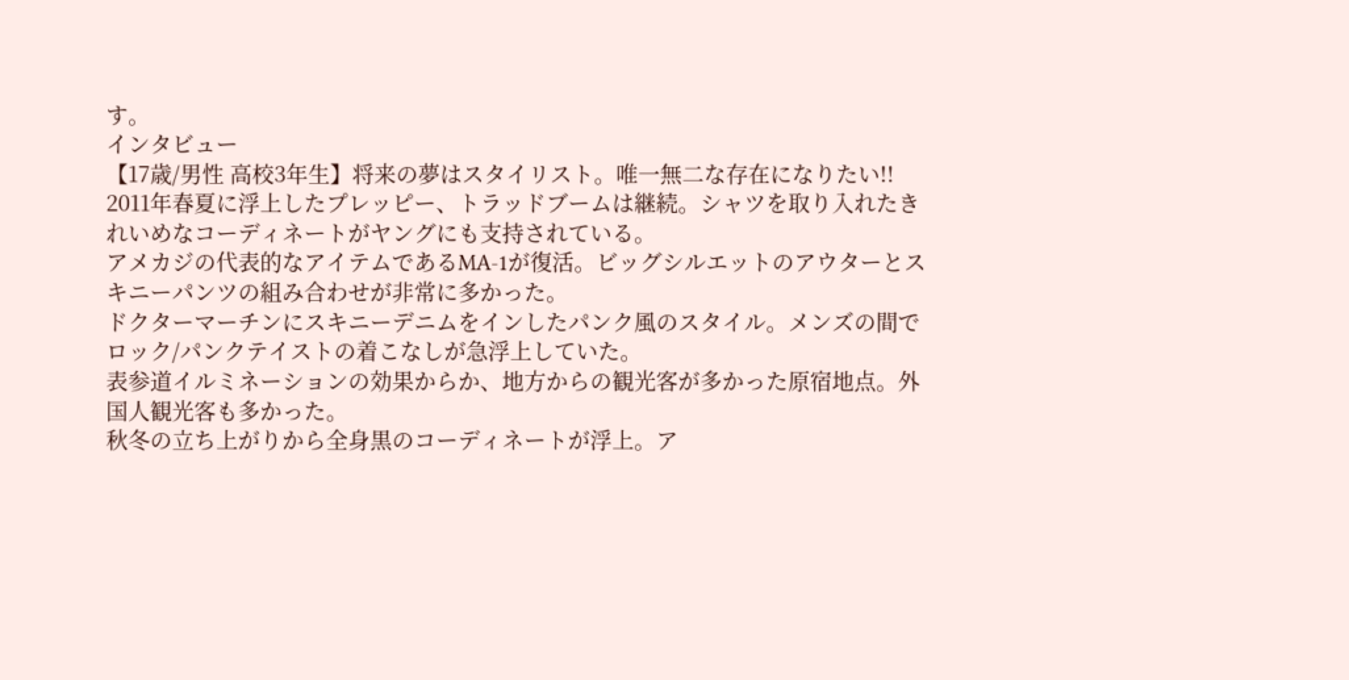す。
インタビュー
【17歳/男性 高校3年生】将来の夢はスタイリスト。唯一無二な存在になりたい!!
2011年春夏に浮上したプレッピー、トラッドブームは継続。シャツを取り入れたきれいめなコーディネートがヤングにも支持されている。
アメカジの代表的なアイテムであるMA-1が復活。ビッグシルエットのアウターとスキニーパンツの組み合わせが非常に多かった。
ドクターマーチンにスキニーデニムをインしたパンク風のスタイル。メンズの間でロック/パンクテイストの着こなしが急浮上していた。
表参道イルミネーションの効果からか、地方からの観光客が多かった原宿地点。外国人観光客も多かった。
秋冬の立ち上がりから全身黒のコーディネートが浮上。ア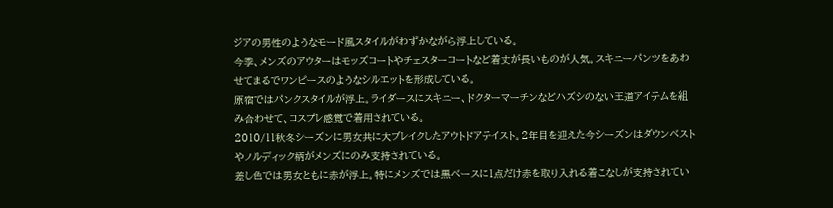ジアの男性のようなモード風スタイルがわずかながら浮上している。
今季、メンズのアウターはモッズコートやチェスターコートなど着丈が長いものが人気。スキニーパンツをあわせてまるでワンピースのようなシルエットを形成している。
原宿ではパンクスタイルが浮上。ライダースにスキニー、ドクターマーチンなどハズシのない王道アイテムを組み合わせて、コスプレ感覚で着用されている。
2010/11秋冬シーズンに男女共に大ブレイクしたアウトドアテイスト。2年目を迎えた今シーズンはダウンベストやノルディック柄がメンズにのみ支持されている。
差し色では男女ともに赤が浮上。特にメンズでは黒ベースに1点だけ赤を取り入れる着こなしが支持されてい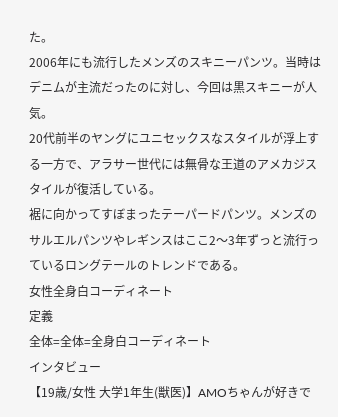た。
2006年にも流行したメンズのスキニーパンツ。当時はデニムが主流だったのに対し、今回は黒スキニーが人気。
20代前半のヤングにユニセックスなスタイルが浮上する一方で、アラサー世代には無骨な王道のアメカジスタイルが復活している。
裾に向かってすぼまったテーパードパンツ。メンズのサルエルパンツやレギンスはここ2〜3年ずっと流行っているロングテールのトレンドである。
女性全身白コーディネート
定義
全体=全体=全身白コーディネート
インタビュー
【19歳/女性 大学1年生(獣医)】AMOちゃんが好きで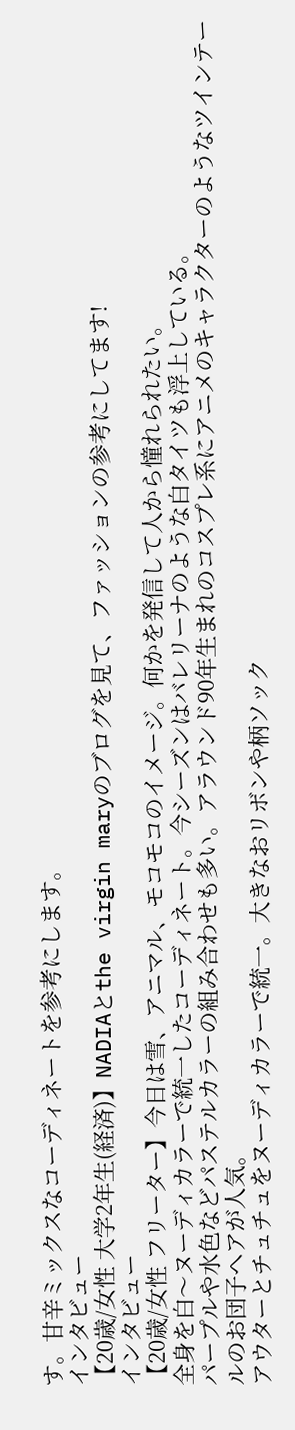す。甘辛ミックスなコーディネートを参考にします。
インタビュー
【20歳/女性 大学2年生(経済)】NADIAとthe virgin maryのブログを見て、ファッションの参考にしてます!
インタビュー
【20歳/女性 フリーター】今日は雪、アニマル、モコモコのイメージ。何かを発信して人から憧れられたい。
全身を白〜ヌーディカラーで統一したコーディネート。今シーズンはバレリーナのような白タイツも浮上している。
パープルや水色などパステルカラーの組み合わせも多い。アラウンド90年生まれのコスプレ系にアニメのキャラクターのようなツインテールのお団子ヘアが人気。
アウターとチュチュをヌーディカラーで統一。大きなおリボンや柄ソック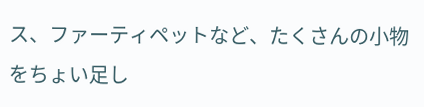ス、ファーティペットなど、たくさんの小物をちょい足し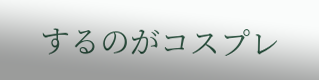するのがコスプレ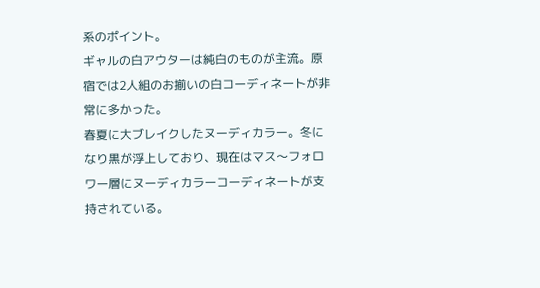系のポイント。
ギャルの白アウターは純白のものが主流。原宿では2人組のお揃いの白コーディネートが非常に多かった。
春夏に大ブレイクしたヌーディカラー。冬になり黒が浮上しており、現在はマス〜フォロワー層にヌーディカラーコーディネートが支持されている。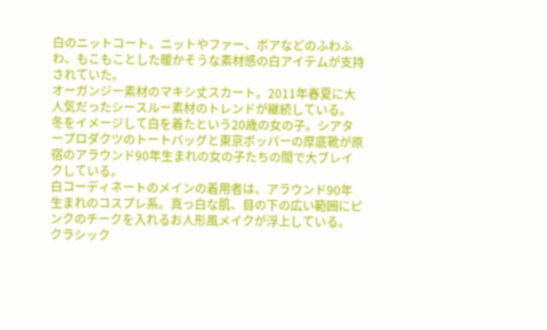白のニットコート。ニットやファー、ボアなどのふわふわ、もこもことした暖かそうな素材感の白アイテムが支持されていた。
オーガンジー素材のマキシ丈スカート。2011年春夏に大人気だったシースルー素材のトレンドが継続している。
冬をイメージして白を着たという20歳の女の子。シアタープロダクツのトートバッグと東京ボッパーの厚底靴が原宿のアラウンド90年生まれの女の子たちの間で大ブレイクしている。
白コーディネートのメインの着用者は、アラウンド90年生まれのコスプレ系。真っ白な肌、目の下の広い範囲にピンクのチークを入れるお人形風メイクが浮上している。
クラシック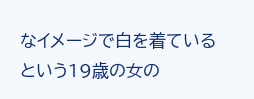なイメージで白を着ているという19歳の女の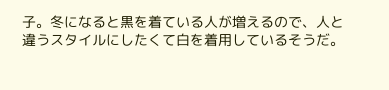子。冬になると黒を着ている人が増えるので、人と違うスタイルにしたくて白を着用しているそうだ。